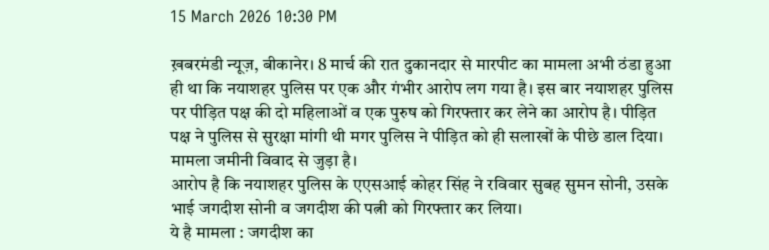15 March 2026 10:30 PM

ख़बरमंडी न्यूज़, बीकानेर। 8 मार्च की रात दुकानदार से मारपीट का मामला अभी ठंडा हुआ ही था कि नयाशहर पुलिस पर एक और गंभीर आरोप लग गया है। इस बार नयाशहर पुलिस पर पीड़ित पक्ष की दो महिलाओं व एक पुरुष को गिरफ्तार कर लेने का आरोप है। पीड़ित पक्ष ने पुलिस से सुरक्षा मांगी थी मगर पुलिस ने पीड़ित को ही सलाखों के पीछे डाल दिया। मामला जमीनी विवाद से जुड़ा है।
आरोप है कि नयाशहर पुलिस के एएसआई कोहर सिंह ने रविवार सुबह सुमन सोनी, उसके भाई जगदीश सोनी व जगदीश की पत्नी को गिरफ्तार कर लिया।
ये है मामला : जगदीश का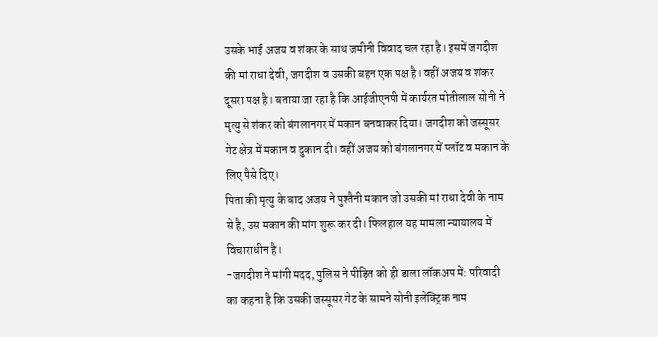उसके भाई अजय व शंकर के साथ जमीनी विवाद चल रहा है। इसमें जगदीश की मां राधा देवी, जगदीश व उसकी बहन एक पक्ष है। वहीं अजय व शंकर दूसरा पक्ष है। बताया जा रहा है कि आईजीएनपी में कार्यरत मोतीलाल सोनी ने मृत्यु से शंकर को बंगलानगर में मकान बनवाकर दिया। जगदीश को जस्सूसर गेट क्षेत्र में मकान व दुकान दी। वहीं अजय को बंगलानगर में प्लॉट व मकान के लिए पैसे दिए।
पिता की मृत्यु के बाद अजय ने पुश्तैनी मकान जो उसकी मां राधा देवी के नाम से है, उस मकान की मांग शुरू कर दी। फिलहाल यह मामला न्यायालय में विचाराधीन है।
-जगदीश ने मांगी मदद, पुलिस ने पीड़ित को ही डाला लॉकअप में: परिवादी का कहना है कि उसकी जस्सूसर गेट के सामने सोनी इलेक्ट्रिक नाम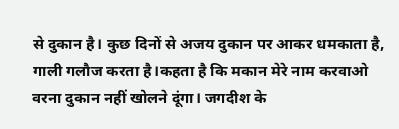से दुकान है। कुछ दिनों से अजय दुकान पर आकर धमकाता है, गाली गलौज करता है।कहता है कि मकान मेरे नाम करवाओ वरना दुकान नहीं खोलने दूंगा। जगदीश के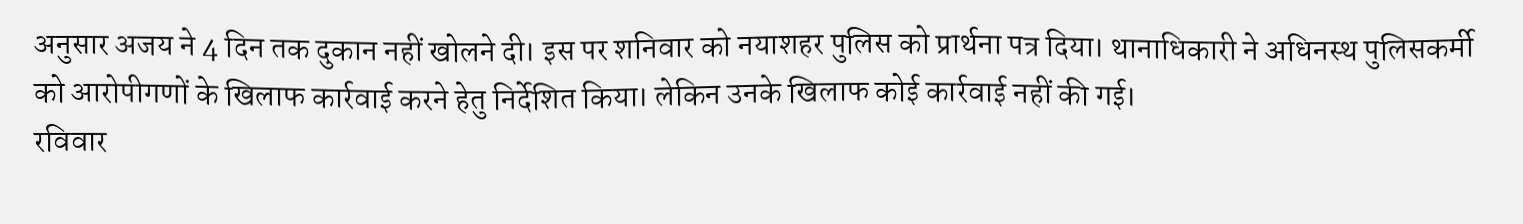अनुसार अजय ने 4 दिन तक दुकान नहीं खोलने दी। इस पर शनिवार को नयाशहर पुलिस को प्रार्थना पत्र दिया। थानाधिकारी ने अधिनस्थ पुलिसकर्मी को आरोपीगणों के खिलाफ कार्रवाई करने हेतु निर्देशित किया। लेकिन उनके खिलाफ कोई कार्रवाई नहीं की गई।
रविवार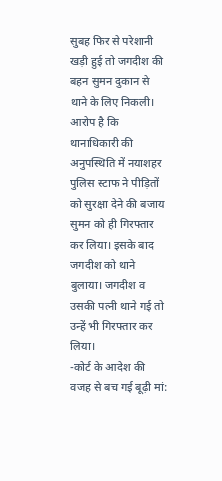सुबह फिर से परेशानी खड़ी हुई तो जगदीश की बहन सुमन दुकान से थाने के लिए निकली। आरोप है कि थानाधिकारी की अनुपस्थिति में नयाशहर पुलिस स्टाफ ने पीड़ितों को सुरक्षा देने की बजाय सुमन को ही गिरफ्तार कर लिया। इसके बाद जगदीश को थाने बुलाया। जगदीश व उसकी पत्नी थाने गई तो उन्हें भी गिरफ्तार कर लिया।
-कोर्ट के आदेश की वजह से बच गई बूढ़ी मां: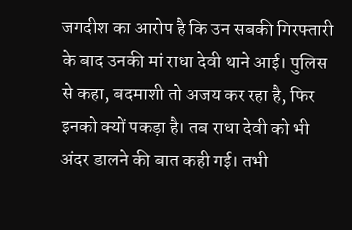जगदीश का आरोप है कि उन सबकी गिरफ्तारी के बाद उनकी मां राधा देवी थाने आई। पुलिस से कहा, बदमाशी तो अजय कर रहा है, फिर इनको क्यों पकड़ा है। तब राधा देवी को भी अंदर डालने की बात कही गई। तभी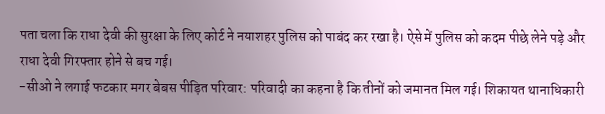पता चला कि राधा देवी की सुरक्षा के लिए कोर्ट ने नयाशहर पुलिस को पाबंद कर रखा है। ऐसे में पुलिस को कदम पीछे लेने पड़े और राधा देवी गिरफ्तार होने से बच गई।
-सीओ ने लगाई फटकार मगर बेबस पीड़ित परिवार: परिवादी का कहना है कि तीनों को जमानत मिल गई। शिकायत थानाधिकारी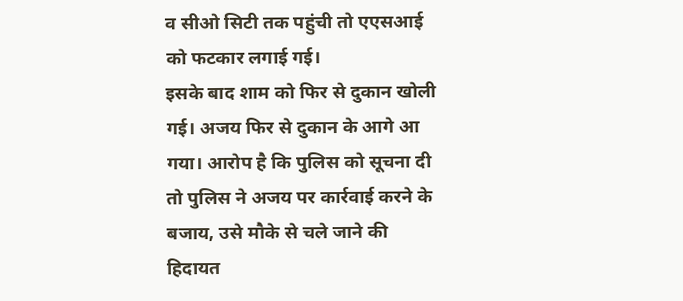व सीओ सिटी तक पहुंची तो एएसआई को फटकार लगाई गई।
इसके बाद शाम को फिर से दुकान खोली गई। अजय फिर से दुकान के आगे आ गया। आरोप है कि पुलिस को सूचना दी तो पुलिस ने अजय पर कार्रवाई करने के बजाय, उसे मौके से चले जाने की हिदायत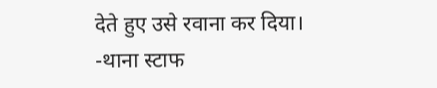देते हुए उसे रवाना कर दिया।
-थाना स्टाफ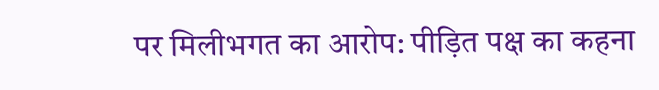पर मिलीभगत का आरोप: पीड़ित पक्ष का कहना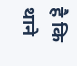है कि थाने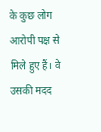के कुछ लोग आरोपी पक्ष से मिले हुए हैं। वे उसकी मदद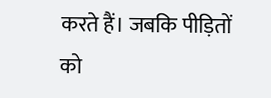करते हैं। जबकि पीड़ितों को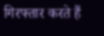गिरफ्तार करते हैं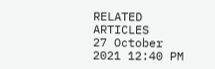RELATED ARTICLES
27 October 2021 12:40 PM